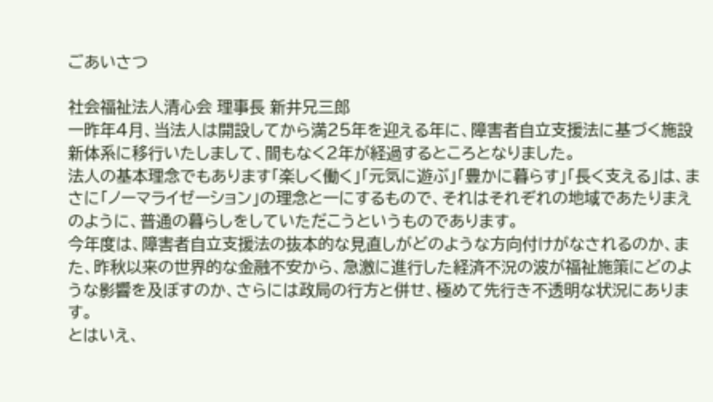ごあいさつ

社会福祉法人清心会 理事長 新井兄三郎
一昨年4月、当法人は開設してから満25年を迎える年に、障害者自立支援法に基づく施設新体系に移行いたしまして、間もなく2年が経過するところとなりました。
法人の基本理念でもあります「楽しく働く」「元気に遊ぶ」「豊かに暮らす」「長く支える」は、まさに「ノーマライゼーション」の理念と一にするもので、それはそれぞれの地域であたりまえのように、普通の暮らしをしていただこうというものであります。
今年度は、障害者自立支援法の抜本的な見直しがどのような方向付けがなされるのか、また、昨秋以来の世界的な金融不安から、急激に進行した経済不況の波が福祉施策にどのような影響を及ぼすのか、さらには政局の行方と併せ、極めて先行き不透明な状況にあります。
とはいえ、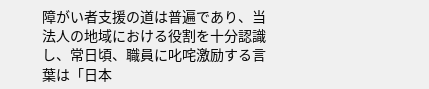障がい者支援の道は普遍であり、当法人の地域における役割を十分認識し、常日頃、職員に叱咤激励する言葉は「日本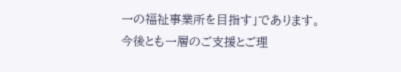一の福祉事業所を目指す」であります。
今後とも一層のご支援とご理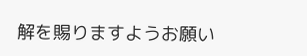解を賜りますようお願い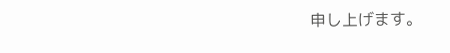申し上げます。